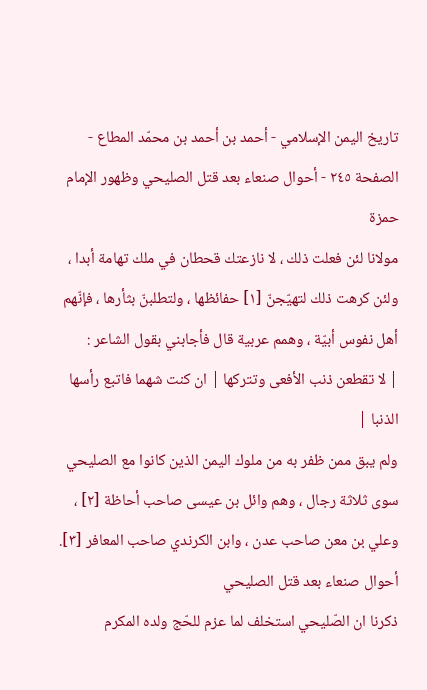تاريخ اليمن الإسلامي - أحمد بن أحمد بن محمّد المطاع - الصفحة ٢٤٥ - أحوال صنعاء بعد قتل الصليحي وظهور الإمام حمزة
مولانا لئن فعلت ذلك ، لا نازعتك قحطان في ملك تهامة أبدا ، ولئن كرهت ذلك لتهيّجنّ [١] حفائظها ، ولتطلبنّ بثأرها ، فإنّهم أهل نفوس أبيّة ، وهمم عربية قال فأجابني بقول الشاعر :
| لا تقطعن ذنب الأفعى وتتركها | ان كنت شهما فاتبع رأسها الذنبا |
ولم يبق ممن ظفر به من ملوك اليمن الذين كانوا مع الصليحي سوى ثلاثة رجال ، وهم وائل بن عيسى صاحب أحاظة [٢] ، وعلي بن معن صاحب عدن ، وابن الكرندي صاحب المعافر [٣].
أحوال صنعاء بعد قتل الصليحي
ذكرنا ان الصّليحي استخلف لما عزم للحّج ولده المكرم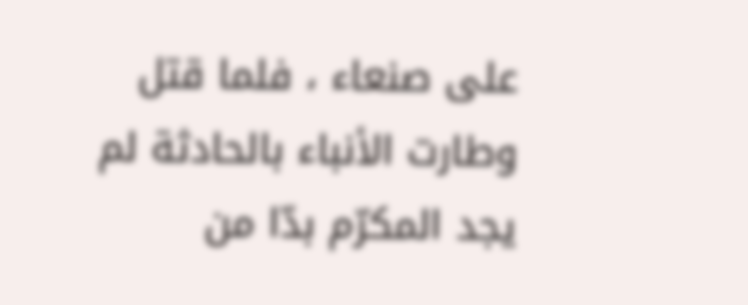على صنعاء ، فلما قتل وطارت الأنباء بالحادثة لم يجد المكرّم بدّا من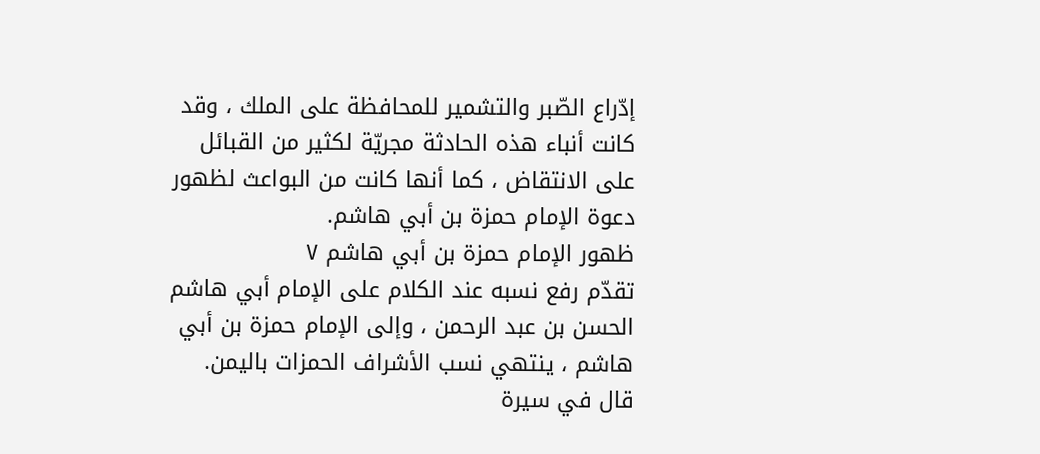إدّراع الصّبر والتشمير للمحافظة على الملك ، وقد كانت أنباء هذه الحادثة مجريّة لكثير من القبائل على الانتقاض ، كما أنها كانت من البواعث لظهور دعوة الإمام حمزة بن أبي هاشم.
ظهور الإمام حمزة بن أبي هاشم ٧
تقدّم رفع نسبه عند الكلام على الإمام أبي هاشم الحسن بن عبد الرحمن ، وإلى الإمام حمزة بن أبي هاشم ، ينتهي نسب الأشراف الحمزات باليمن.
قال في سيرة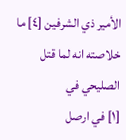الأمير ذي الشرفين [٤] ما خلاصته انه لما قتل الصليحي في
[١] في ارصل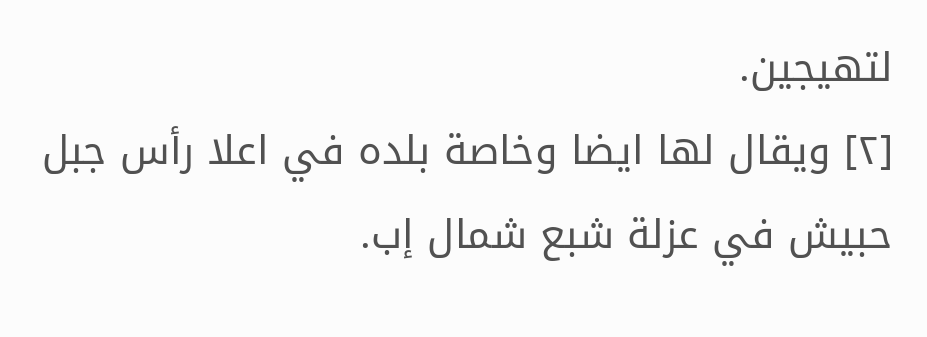لتهيجين.
[٢] ويقال لها ايضا وخاصة بلده في اعلا رأس جبل حبيش في عزلة شبع شمال إب.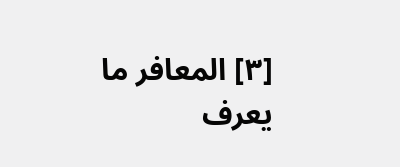[٣] المعافر ما يعرف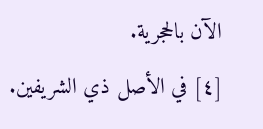الآن بالحجرية.
[٤] في الأصل ذي الشريفين.